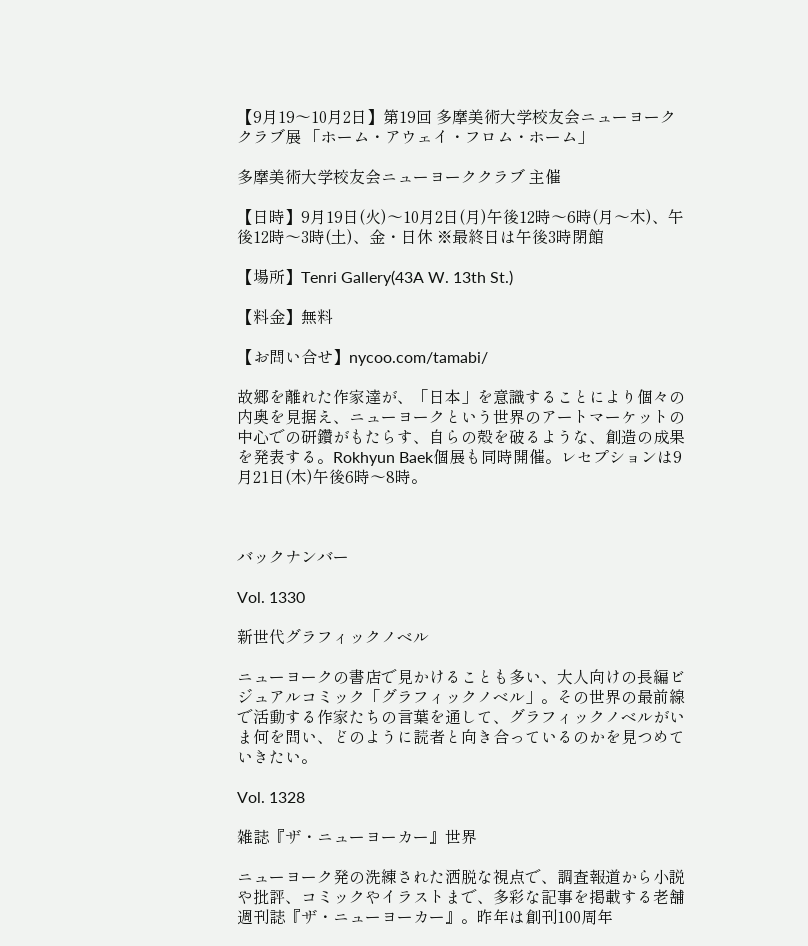【9月19〜10月2日】第19回 多摩美術大学校友会ニューヨーククラブ展 「ホーム・アウェイ・フロム・ホーム」

多摩美術大学校友会ニューヨーククラブ 主催

【日時】9月19日(火)〜10月2日(月)午後12時〜6時(月〜木)、午後12時〜3時(土)、金・日休 ※最終日は午後3時閉館

【場所】Tenri Gallery(43A W. 13th St.)

【料金】無料

【お問い合せ】nycoo.com/tamabi/

故郷を離れた作家達が、「日本」を意識することにより個々の内奥を見据え、ニューヨークという世界のアートマーケットの中心での研鑽がもたらす、自らの殻を破るような、創造の成果を発表する。Rokhyun Baek個展も同時開催。レセプションは9月21日(木)午後6時〜8時。



バックナンバー

Vol. 1330

新世代グラフィックノベル

ニューヨークの書店で見かけることも多い、大人向けの長編ビジュアルコミック「グラフィックノベル」。その世界の最前線で活動する作家たちの言葉を通して、グラフィックノベルがいま何を問い、どのように読者と向き合っているのかを見つめていきたい。

Vol. 1328

雑誌『ザ・ニューヨーカー』世界

ニューヨーク発の洗練された洒脱な視点で、調査報道から小説や批評、コミックやイラストまで、多彩な記事を掲載する老舗週刊誌『ザ・ニューヨーカー』。昨年は創刊100周年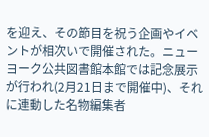を迎え、その節目を祝う企画やイベントが相次いで開催された。ニューヨーク公共図書館本館では記念展示が行われ(2月21日まで開催中)、それに連動した名物編集者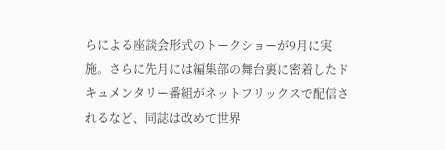らによる座談会形式のトークショーが9月に実施。さらに先月には編集部の舞台裏に密着したドキュメンタリー番組がネットフリックスで配信されるなど、同誌は改めて世界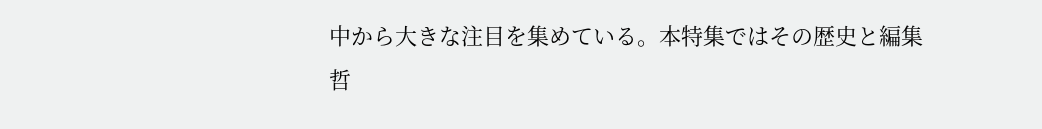中から大きな注目を集めている。本特集ではその歴史と編集哲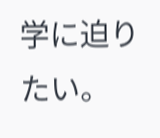学に迫りたい。